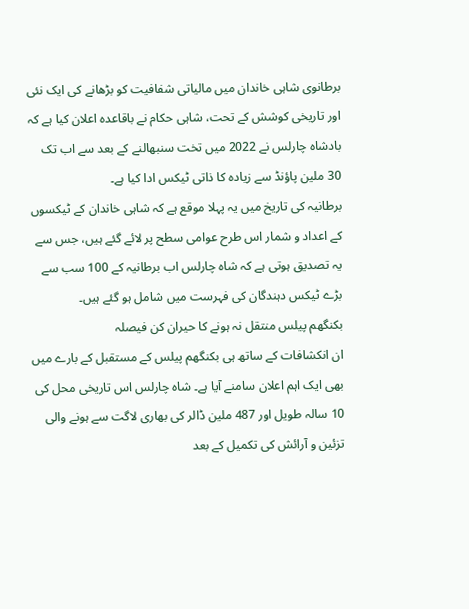برطانوی شاہی خاندان میں مالیاتی شفافیت کو بڑھانے کی ایک نئی اور تاریخی کوشش کے تحت، شاہی حکام نے باقاعدہ اعلان کیا ہے کہ بادشاہ چارلس نے 2022 میں تخت سنبھالنے کے بعد سے اب تک 30 ملین پاؤنڈ سے زیادہ کا ذاتی ٹیکس ادا کیا ہے۔
برطانیہ کی تاریخ میں یہ پہلا موقع ہے کہ شاہی خاندان کے ٹیکسوں کے اعداد و شمار اس طرح عوامی سطح پر لائے گئے ہیں، جس سے یہ تصدیق ہوتی ہے کہ شاہ چارلس اب برطانیہ کے 100 سب سے بڑے ٹیکس دہندگان کی فہرست میں شامل ہو گئے ہیں۔
بکنگھم پیلس منتقل نہ ہونے کا حیران کن فیصلہ
ان انکشافات کے ساتھ ہی بکنگھم پیلس کے مستقبل کے بارے میں بھی ایک اہم اعلان سامنے آیا ہے۔ شاہ چارلس اس تاریخی محل کی 10 سالہ طویل اور 487 ملین ڈالر کی بھاری لاگت سے ہونے والی تزئین و آرائش کی تکمیل کے بعد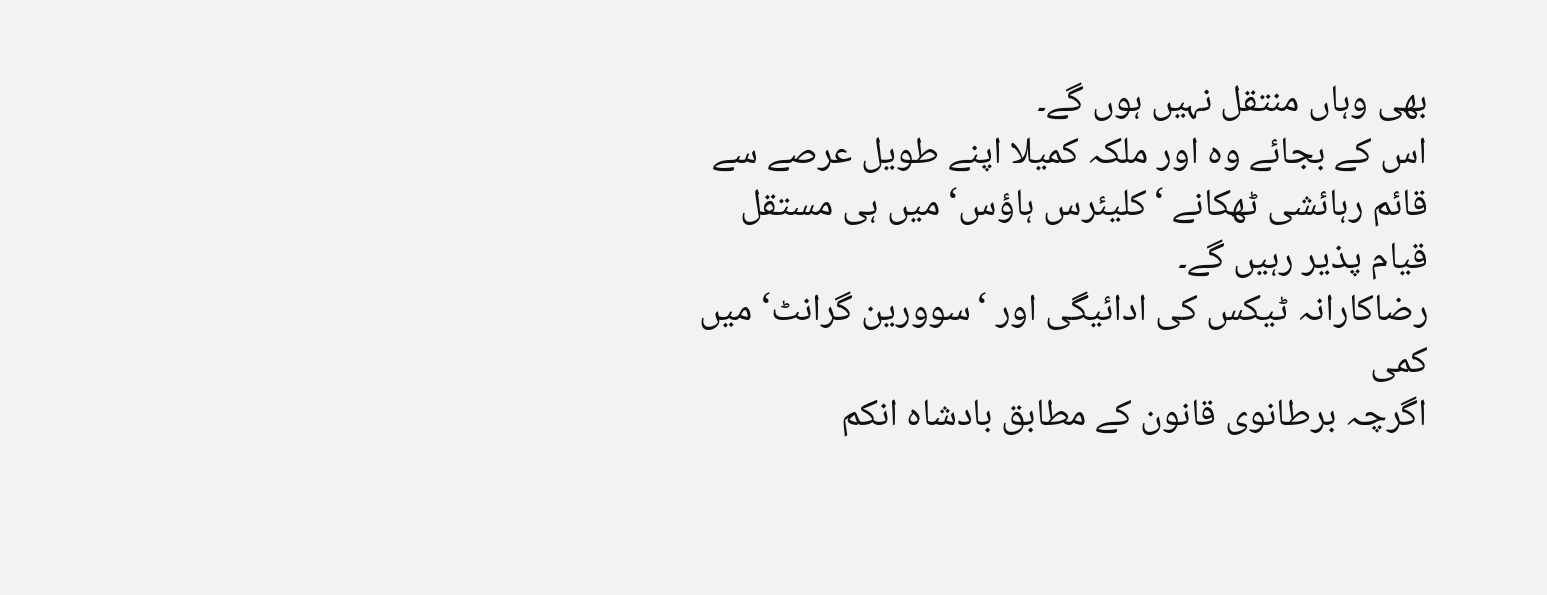بھی وہاں منتقل نہیں ہوں گے۔
اس کے بجائے وہ اور ملکہ کمیلا اپنے طویل عرصے سے قائم رہائشی ٹھکانے ‘کلیئرس ہاؤس‘ میں ہی مستقل قیام پذیر رہیں گے۔
رضاکارانہ ٹیکس کی ادائیگی اور ‘سوورین گرانٹ‘ میں کمی
اگرچہ برطانوی قانون کے مطابق بادشاہ انکم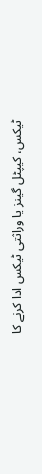ٹیکس، کیپٹل گینز یا وراثتی ٹیکس ادا کرنے کا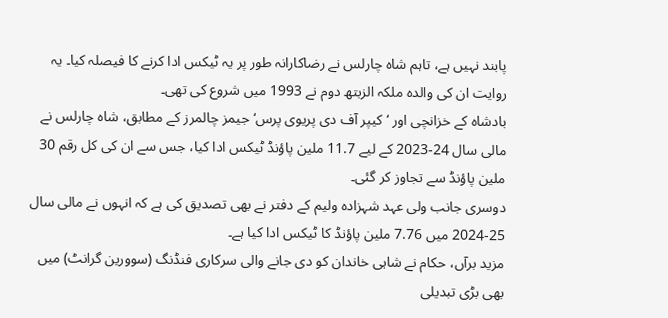پابند نہیں ہے، تاہم شاہ چارلس نے رضاکارانہ طور پر یہ ٹیکس ادا کرنے کا فیصلہ کیا۔ یہ روایت ان کی والدہ ملکہ الزبتھ دوم نے 1993 میں شروع کی تھی۔
بادشاہ کے خزانچی اور ‘کیپر آف دی پریوی پرس‘ جیمز چالمرز کے مطابق، شاہ چارلس نے مالی سال 24-2023 کے لیے 11.7 ملین پاؤنڈ ٹیکس ادا کیا، جس سے ان کی کل رقم 30 ملین پاؤنڈ سے تجاوز کر گئی۔
دوسری جانب ولی عہد شہزادہ ولیم کے دفتر نے بھی تصدیق کی ہے کہ انہوں نے مالی سال 25-2024 میں 7.76 ملین پاؤنڈ کا ٹیکس ادا کیا ہے۔
مزید برآں، حکام نے شاہی خاندان کو دی جانے والی سرکاری فنڈنگ (سوورین گرانٹ) میں بھی بڑی تبدیلی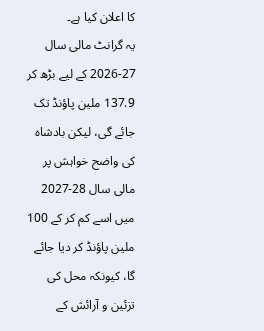کا اعلان کیا ہے۔
یہ گرانٹ مالی سال 27-2026 کے لیے بڑھ کر 137.9 ملین پاؤنڈ تک جائے گی، لیکن بادشاہ کی واضح خواہش پر مالی سال 28-2027 میں اسے کم کر کے 100 ملین پاؤنڈ کر دیا جائے گا، کیونکہ محل کی تزئین و آرائش کے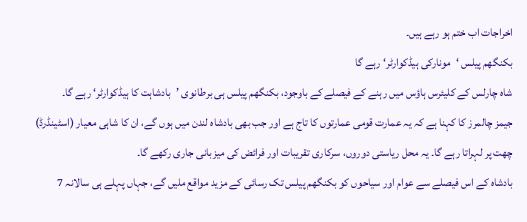اخراجات اب ختم ہو رہے ہیں۔
بکنگھم پیلس ‘مونارکی ہیڈکوارٹر‘ رہے گا
شاہ چارلس کے کلیئرس ہاؤس میں رہنے کے فیصلے کے باوجود، بکنگھم پیلس ہی برطانوی ’بادشاہت کا ہیڈکوارٹر‘ رہے گا۔
جیمز چالمرز کا کہنا ہے کہ یہ عمارت قومی عمارتوں کا تاج ہے اور جب بھی بادشاہ لندن میں ہوں گے، ان کا شاہی معیار (اسٹینڈرڈ) چھت پر لہراتا رہے گا۔ یہ محل ریاستی دوروں، سرکاری تقریبات اور فرائض کی میزبانی جاری رکھے گا۔
بادشاہ کے اس فیصلے سے عوام اور سیاحوں کو بکنگھم پیلس تک رسائی کے مزید مواقع ملیں گے، جہاں پہلے ہی سالانہ 7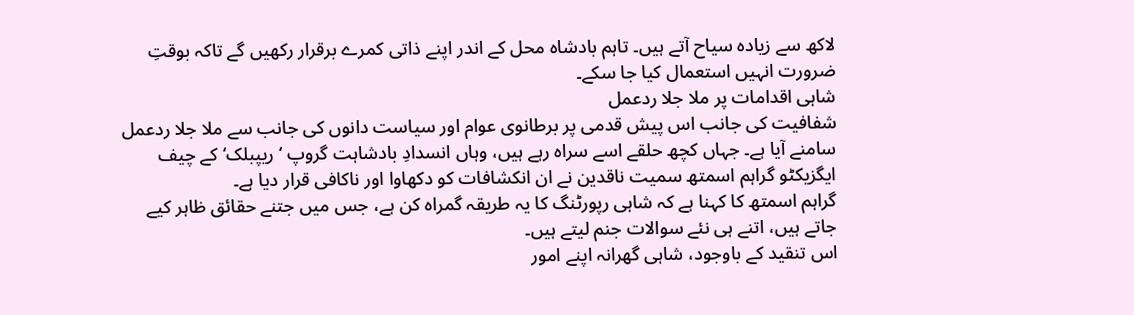لاکھ سے زیادہ سیاح آتے ہیں۔ تاہم بادشاہ محل کے اندر اپنے ذاتی کمرے برقرار رکھیں گے تاکہ بوقتِ ضرورت انہیں استعمال کیا جا سکے۔
شاہی اقدامات پر ملا جلا ردعمل
شفافیت کی جانب اس پیش قدمی پر برطانوی عوام اور سیاست دانوں کی جانب سے ملا جلا ردعمل سامنے آیا ہے۔ جہاں کچھ حلقے اسے سراہ رہے ہیں، وہاں انسدادِ بادشاہت گروپ ‘ریپبلک‘ کے چیف ایگزیکٹو گراہم اسمتھ سمیت ناقدین نے ان انکشافات کو دکھاوا اور ناکافی قرار دیا ہے۔
گراہم اسمتھ کا کہنا ہے کہ شاہی رپورٹنگ کا یہ طریقہ گمراہ کن ہے، جس میں جتنے حقائق ظاہر کیے جاتے ہیں، اتنے ہی نئے سوالات جنم لیتے ہیں۔
اس تنقید کے باوجود، شاہی گھرانہ اپنے امور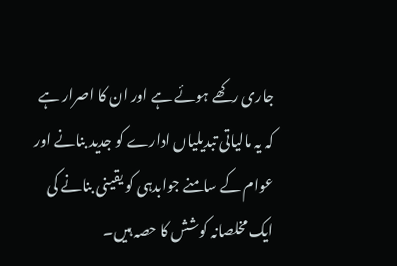جاری رکھے ہوئے ہے اور ان کا اصرار ہے کہ یہ مالیاتی تبدیلیاں ادارے کو جدید بنانے اور عوام کے سامنے جوابدہی کو یقینی بنانے کی ایک مخلصانہ کوشش کا حصہ ہیں۔